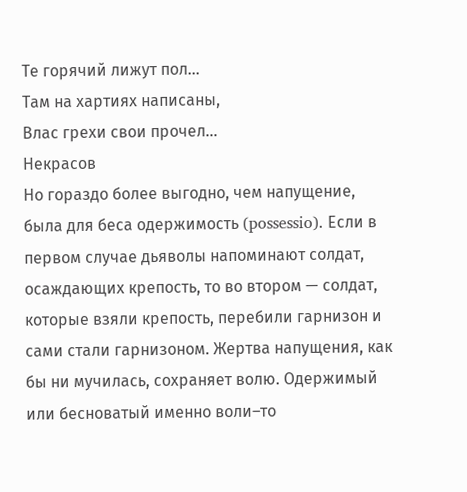Те горячий лижут пол…
Там на хартиях написаны,
Влас грехи свои прочел…
Некрасов
Но гораздо более выгодно, чем напущение, была для беса одержимость (possessio). Если в первом случае дьяволы напоминают солдат, осаждающих крепость, то во втором — солдат, которые взяли крепость, перебили гарнизон и сами стали гарнизоном. Жертва напущения, как бы ни мучилась, сохраняет волю. Одержимый или бесноватый именно воли–то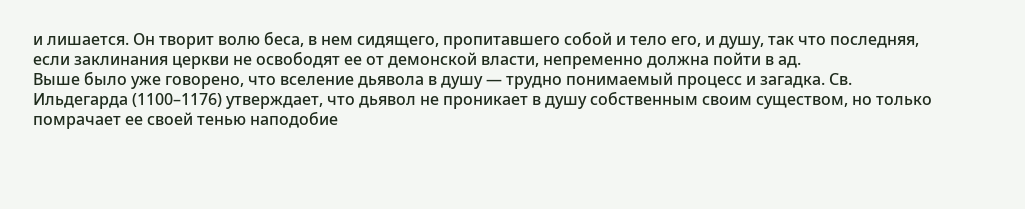и лишается. Он творит волю беса, в нем сидящего, пропитавшего собой и тело его, и душу, так что последняя, если заклинания церкви не освободят ее от демонской власти, непременно должна пойти в ад.
Выше было уже говорено, что вселение дьявола в душу — трудно понимаемый процесс и загадка. Св. Ильдегарда (1100–1176) утверждает, что дьявол не проникает в душу собственным своим существом, но только помрачает ее своей тенью наподобие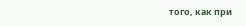того, как при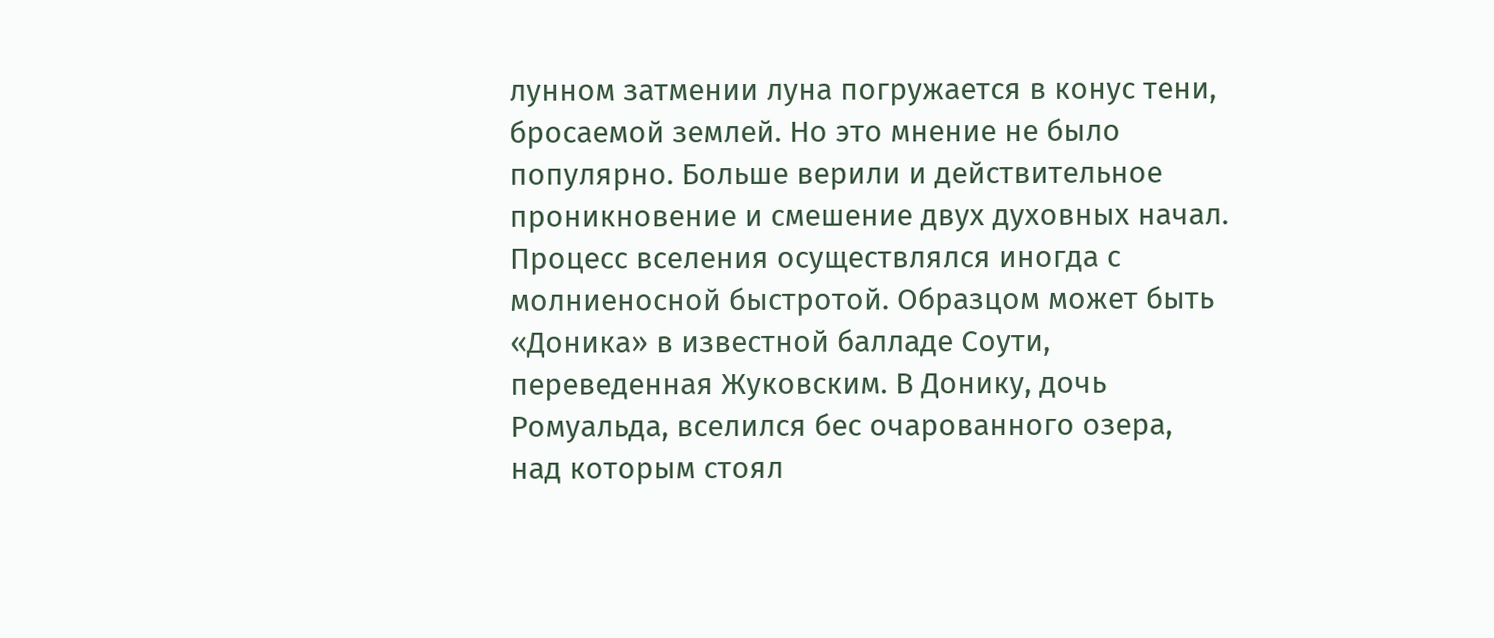лунном затмении луна погружается в конус тени, бросаемой землей. Но это мнение не было популярно. Больше верили и действительное проникновение и смешение двух духовных начал. Процесс вселения осуществлялся иногда с молниеносной быстротой. Образцом может быть «Доника» в известной балладе Соути, переведенная Жуковским. В Донику, дочь Ромуальда, вселился бес очарованного озера, над которым стоял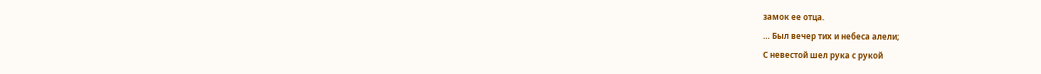замок ее отца.
… Был вечер тих и небеса алели;
С невестой шел рука с рукой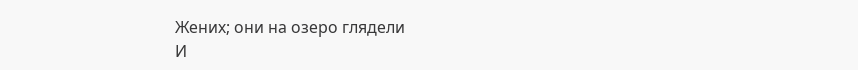Жених; они на озеро глядели
И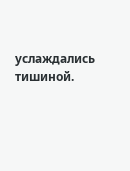услаждались тишиной.